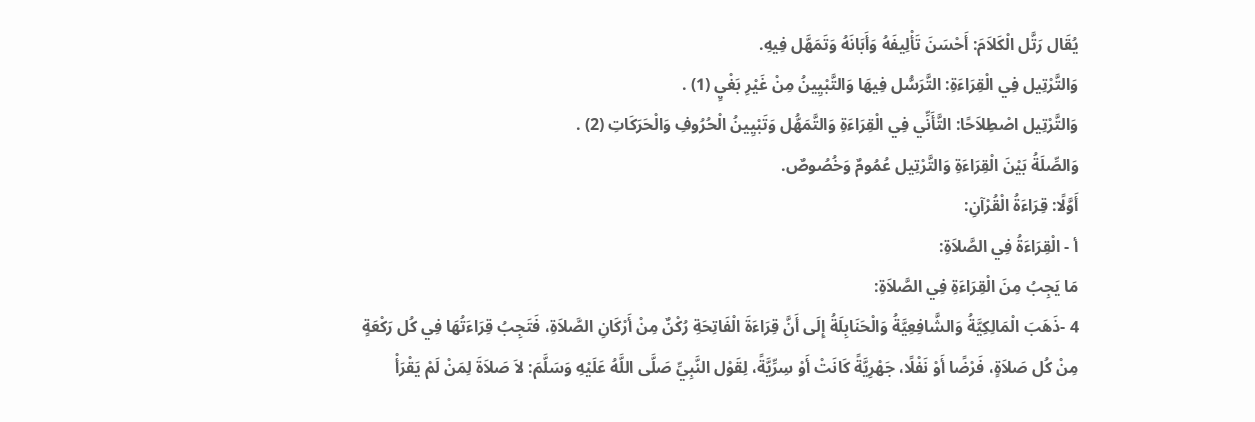يُقَال رَتَّل الْكَلاَمَ: أَحْسَنَ تَأْلِيفَهُ وَأَبَانَهُ وَتَمَهَّل فِيهِ.
وَالتَّرْتِيل فِي الْقِرَاءَةِ: التَّرَسُّل فِيهَا وَالتَّبْيِينُ مِنْ غَيْرِ بَغْيٍ (1) .
وَالتَّرْتِيل اصْطِلاَحًا: التَّأَنِّي فِي الْقِرَاءَةِ وَالتَّمَهُّل وَتَبْيِينُ الْحُرُوفِ وَالْحَرَكَاتِ (2) .
وَالصِّلَةُ بَيْنَ الْقِرَاءَةِ وَالتَّرْتِيل عُمُومٌ وَخُصُوصٌ.
أَوَّلًا: قِرَاءَةُ الْقُرْآنِ:
أ - الْقِرَاءَةُ فِي الصَّلاَةِ:
مَا يَجِبُ مِنَ الْقِرَاءَةِ فِي الصَّلاَةِ:
4 -ذَهَبَ الْمَالِكِيَّةُ وَالشَّافِعِيَّةُ وَالْحَنَابِلَةُ إِلَى أَنَّ قِرَاءَةَ الْفَاتِحَةِ رُكْنٌ مِنْ أَرْكَانِ الصَّلاَةِ، فَتَجِبُ قِرَاءَتُهَا فِي كُل رَكْعَةٍ مِنْ كُل صَلاَةٍ، فَرْضًا أَوْ نَفْلًا، جَهْرِيَّةً كَانَتْ أَوْ سِرِّيَّةً، لِقَوْل النَّبِيِّ صَلَّى اللَّهُ عَلَيْهِ وَسَلَّمَ: لاَ صَلاَةَ لِمَنْ لَمْ يَقْرَأْ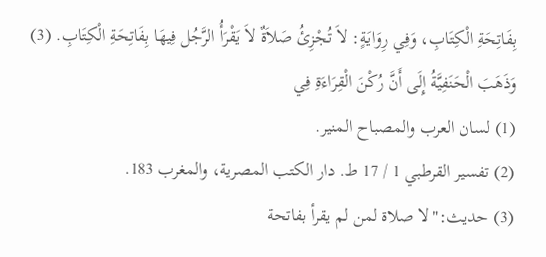بِفَاتِحَةِ الْكِتَابِ، وَفِي رِوَايَةٍ: لاَ تُجْزِئُ صَلاَةٌ لاَ يَقْرَأُ الرَّجُل فِيهَا بِفَاتِحَةِ الْكِتَابِ. (3)
وَذَهَبَ الْحَنَفِيَّةُ إِلَى أَنَّ رُكْنَ الْقِرَاءَةِ فِي
(1) لسان العرب والمصباح المنير.
(2) تفسير القرطبي 1 / 17 ط. دار الكتب المصرية، والمغرب 183.
(3) حديث:"لا صلاة لمن لم يقرأ بفاتحة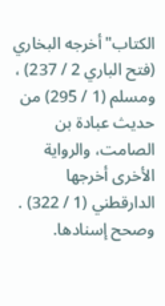الكتاب"أخرجه البخاري (فتح الباري 2 / 237) ، ومسلم (1 / 295) من حديث عبادة بن الصامت، والرواية الأخرى أخرجها الدارقطني (1 / 322) . وصحح إسنادها.